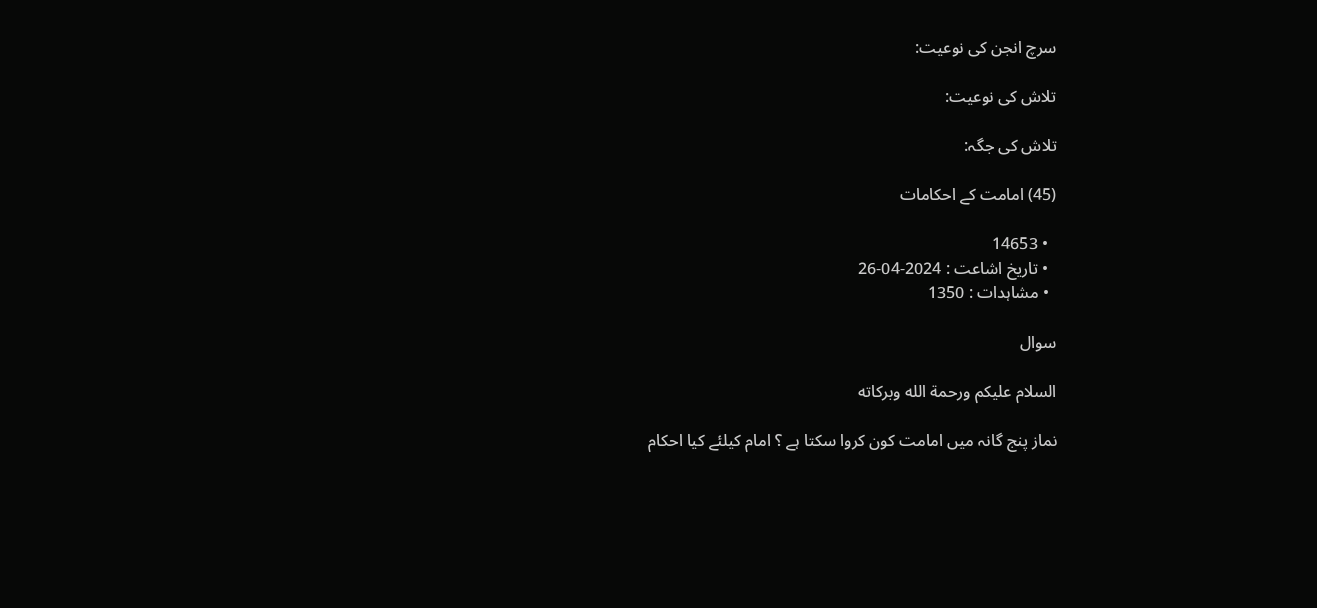سرچ انجن کی نوعیت:

تلاش کی نوعیت:

تلاش کی جگہ:

(45) امامت کے احکامات

  • 14653
  • تاریخ اشاعت : 2024-04-26
  • مشاہدات : 1350

سوال

السلام عليكم ورحمة الله وبركاته

نماز پنج گانہ میں امامت کون کروا سکتا ہے ؟ امام کیلئے کیا احکام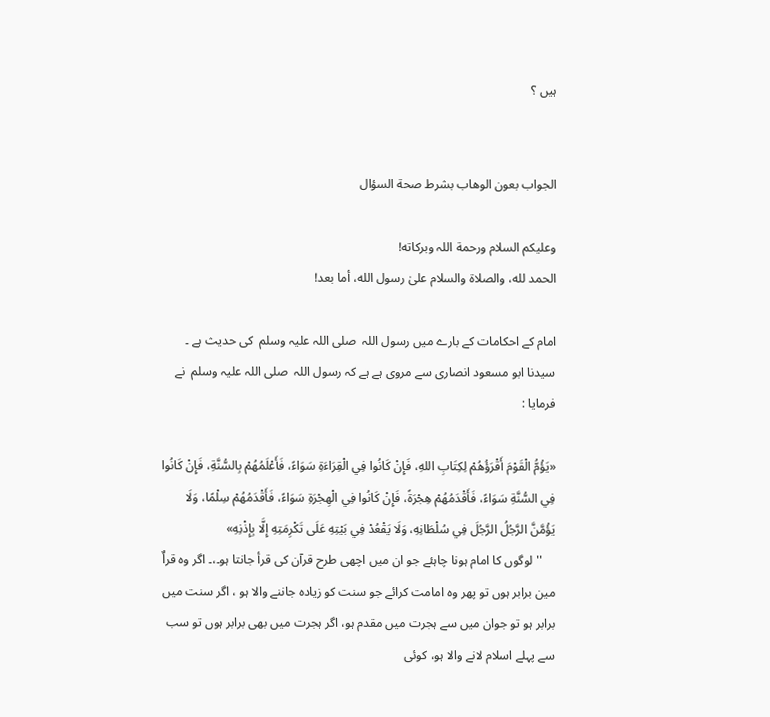ہیں ؟


الجواب بعون الوهاب بشرط صحة السؤال

وعلیکم السلام ورحمة اللہ وبرکاته!
الحمد لله، والصلاة والسلام علىٰ رسول الله، أما بعد!

امام کے احکامات کے بارے میں رسول اللہ  صلی اللہ علیہ وسلم  کی حدیث ہے ۔ سیدنا ابو مسعود انصاری سے مروی ہے ہے کہ رسول اللہ  صلی اللہ علیہ وسلم  نے فرمایا :

«يَؤُمُّ الْقَوْمَ أَقْرَؤُهُمْ لِكِتَابِ اللهِ، فَإِنْ كَانُوا فِي الْقِرَاءَةِ سَوَاءً، فَأَعْلَمُهُمْ بِالسُّنَّةِ، فَإِنْ كَانُوا فِي السُّنَّةِ سَوَاءً، فَأَقْدَمُهُمْ هِجْرَةً، فَإِنْ كَانُوا فِي الْهِجْرَةِ سَوَاءً، فَأَقْدَمُهُمْ سِلْمًا، وَلَا يَؤُمَّنَّ الرَّجُلُ الرَّجُلَ فِي سُلْطَانِهِ، وَلَا يَقْعُدْ فِي بَيْتِهِ عَلَى تَكْرِمَتِهِ إِلَّا بِإِذْنِهِ»
    '' لوگوں کا امام ہونا چاہئے جو ان میں اچھی طرح قرآن کی قرأ جانتا ہو۔،۔ اگر وہ قراٌ مین برابر ہوں تو پھر وہ امامت کرائے جو سنت کو زیادہ جاننے والا ہو ، اگر سنت میں برابر ہو تو جوان میں سے ہجرت میں مقدم ہو، اگر ہجرت میں بھی برابر ہوں تو سب سے پہلے اسلام لانے والا ہو، کوئی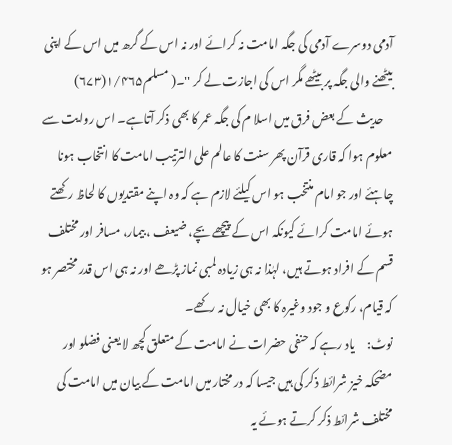آدمی دوسرے آدمی کی جگہ امامت نہ کرائے اور نہ اس کے گرھ میں اس کے اپنی بیٹھنے والی جگہ پر بیٹھے مگر اس کی اجازت لے کر ''۔( مسلم۱/۴۶۵(۶۷۳)
    حدیث کے بعض فرق میں اسلا م کی جگہ عمر کا بھی ذکر آتاہے۔ اس روایت سے معلوم ہوا کہ قاری قرآن پھر سنت کا عالم علی الترتیب امامت کا انتخاب ہونا چاہئے اور جو امام منتخب ہو اس کیلئے لازم ہے کہ وہ اپنے مقتدیوں کا لحاظ رکھتے ہوئے امامت کرائے کیونکہ اس کے پیچھے بچے، ضیعف ، بیمار، مسافر اور مختلف قسم کے افراد ہوتے ہیں، لہٰذا نہ ہی زیادہ لمبی نماز پڑھے اور نہ ہی اس قدر مختصر ہو کہ قیام، رکوع و جود وغیرہ کا بھی خیال نہ رکھے۔
نوٹ:     یاد رہے کہ حنفی حضرات نے امامت کے متعلق کچھ لا یعنی فضلو اور مضحکہ خیز شرائط ذکر کی ہیں جیسا کہ در مختار میں امامت کے بیان میں امامت کی مختلف شرائط ذکر کرتے ہوئے یہ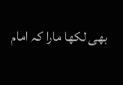بھی لکھا مارا کہ امام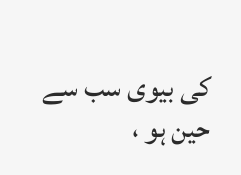کی بیوی سب سے حین ہو ،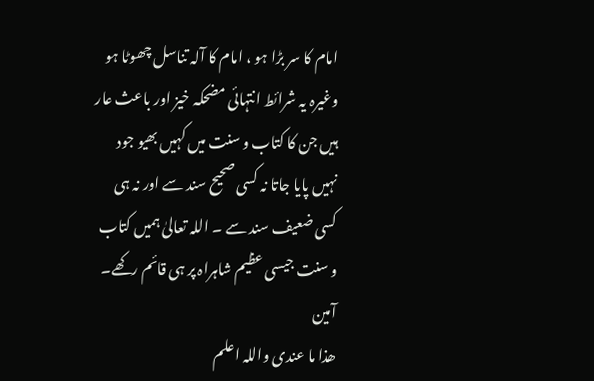امام کا سر بڑا ہو ، امام کا آلہ تناسل چھوٹا ہو وغیرہ یہ شرائط انتہائی مضحکہ خیز اور باعث عار ہیں جن کا کتاب و سنت میں کہیں بھیو جود نہیں پایا جاتا نہ کسی صحیح سند سے اور نہ ہی کسی ضعیف سند سے ۔ اللہ تعالیٰ ہمیں کتاب و سنت جیسی عظیم شاہراہ پر ہی قائم رکھے۔ آمین
ھذا ما عندی واللہ اعلم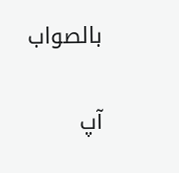بالصواب

آپ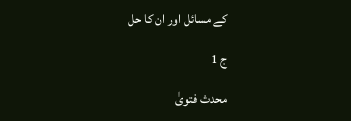کے مسائل اور ان کا حل

ج 1

محدث فتویٰ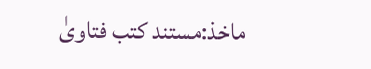ماخذ:مستند کتب فتاویٰ